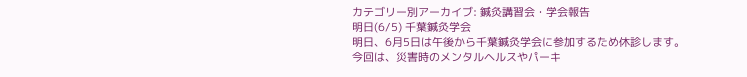カテゴリー別アーカイブ: 鍼灸講習会・学会報告
明日(6/5) 千葉鍼灸学会
明日、6月5日は午後から千葉鍼灸学会に参加するため休診します。
今回は、災害時のメンタルヘルスやパーキ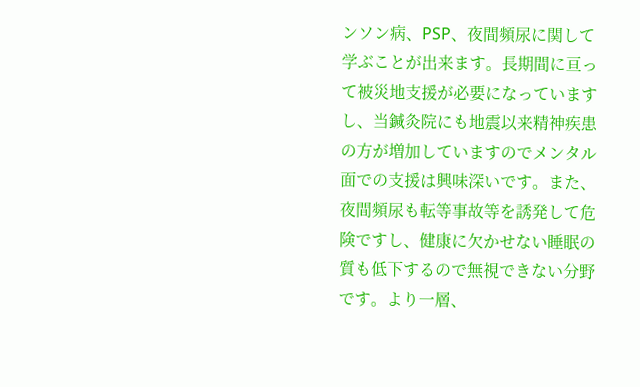ンソン病、PSP、夜間頻尿に関して学ぶことが出来ます。長期間に亘って被災地支援が必要になっていますし、当鍼灸院にも地震以来精神疾患の方が増加していますのでメンタル面での支援は興味深いです。また、夜間頻尿も転等事故等を誘発して危険ですし、健康に欠かせない睡眠の質も低下するので無視できない分野です。より一層、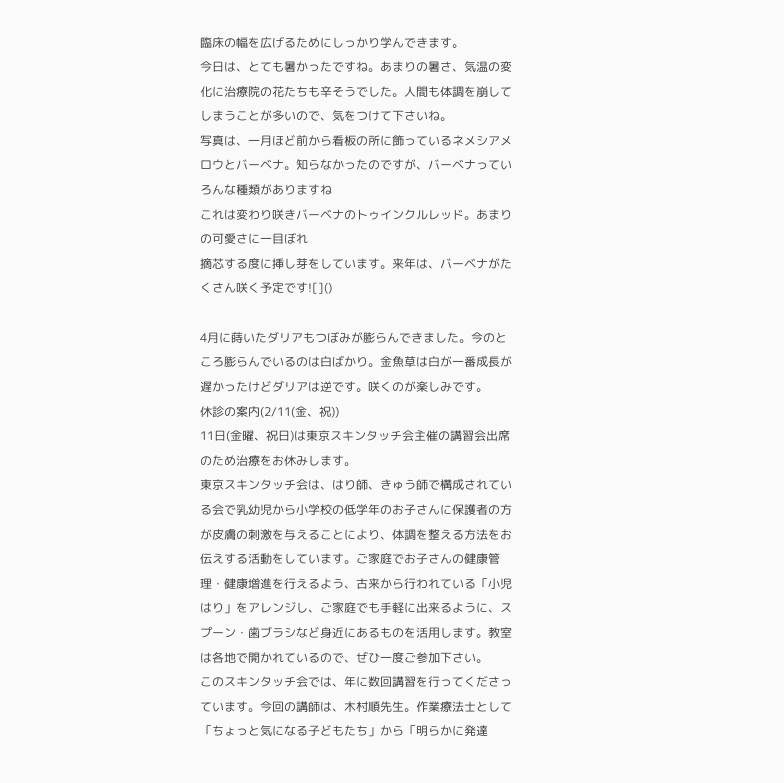臨床の幅を広げるためにしっかり学んできます。
今日は、とても暑かったですね。あまりの暑さ、気温の変化に治療院の花たちも辛そうでした。人間も体調を崩してしまうことが多いので、気をつけて下さいね。
写真は、一月ほど前から看板の所に飾っているネメシアメロウとバーベナ。知らなかったのですが、バーベナっていろんな種類がありますね
これは変わり咲きバーベナのトゥインクルレッド。あまりの可愛さに一目ぼれ
摘芯する度に挿し芽をしています。来年は、バーベナがたくさん咲く予定です![]()

4月に蒔いたダリアもつぼみが膨らんできました。今のところ膨らんでいるのは白ばかり。金魚草は白が一番成長が遅かったけどダリアは逆です。咲くのが楽しみです。
休診の案内(2/11(金、祝))
11日(金曜、祝日)は東京スキンタッチ会主催の講習会出席のため治療をお休みします。
東京スキンタッチ会は、はり師、きゅう師で構成されている会で乳幼児から小学校の低学年のお子さんに保護者の方が皮膚の刺激を与えることにより、体調を整える方法をお伝えする活動をしています。ご家庭でお子さんの健康管理・健康増進を行えるよう、古来から行われている「小児はり」をアレンジし、ご家庭でも手軽に出来るように、スプーン・歯ブラシなど身近にあるものを活用します。教室は各地で開かれているので、ぜひ一度ご参加下さい。
このスキンタッチ会では、年に数回講習を行ってくださっています。今回の講師は、木村順先生。作業療法士として「ちょっと気になる子どもたち」から「明らかに発達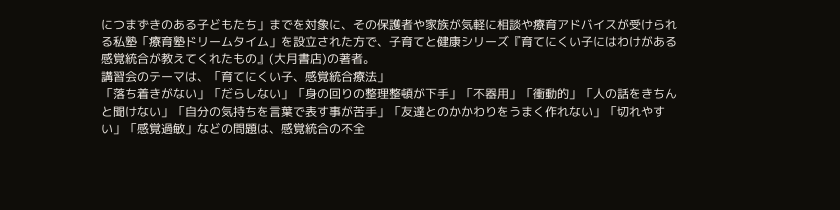につまずきのある子どもたち」までを対象に、その保護者や家族が気軽に相談や療育アドバイスが受けられる私塾「療育塾ドリームタイム」を設立された方で、子育てと健康シリーズ『育てにくい子にはわけがある感覚統合が教えてくれたもの』(大月書店)の著者。
講習会のテーマは、「育てにくい子、感覚統合療法」
「落ち着きがない」「だらしない」「身の回りの整理整頓が下手」「不器用」「衝動的」「人の話をきちんと聞けない」「自分の気持ちを言葉で表す事が苦手」「友達とのかかわりをうまく作れない」「切れやすい」「感覚過敏」などの問題は、感覚統合の不全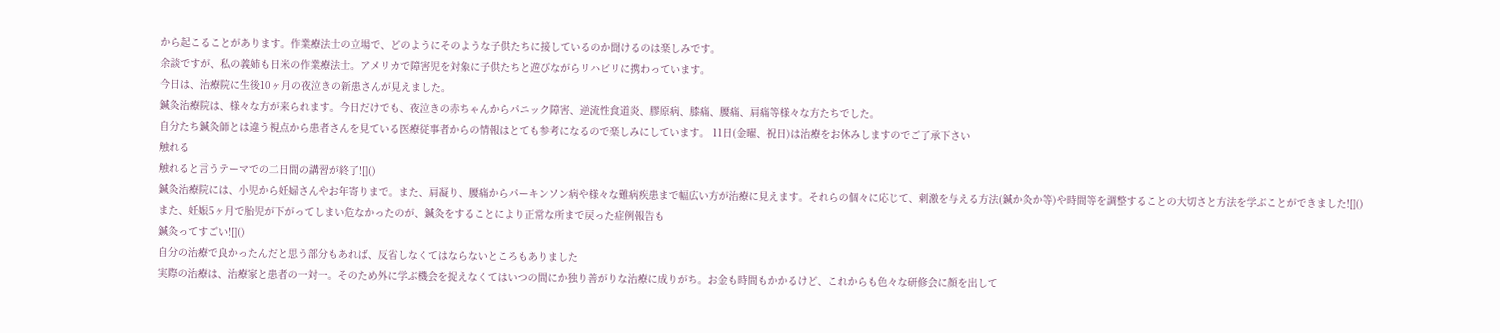から起こることがあります。作業療法士の立場で、どのようにそのような子供たちに接しているのか聞けるのは楽しみです。
余談ですが、私の義姉も日米の作業療法士。アメリカで障害児を対象に子供たちと遊びながらリハビリに携わっています。
今日は、治療院に生後10ヶ月の夜泣きの新患さんが見えました。
鍼灸治療院は、様々な方が来られます。今日だけでも、夜泣きの赤ちゃんからパニック障害、逆流性食道炎、膠原病、膝痛、腰痛、肩痛等様々な方たちでした。
自分たち鍼灸師とは違う視点から患者さんを見ている医療従事者からの情報はとても参考になるので楽しみにしています。 11日(金曜、祝日)は治療をお休みしますのでご了承下さい
触れる
触れると言うテーマでの二日間の講習が終了![]()
鍼灸治療院には、小児から妊婦さんやお年寄りまで。また、肩凝り、腰痛からパーキンソン病や様々な難病疾患まで幅広い方が治療に見えます。それらの個々に応じて、刺激を与える方法(鍼か灸か等)や時間等を調整することの大切さと方法を学ぶことができました![]()
また、妊娠5ヶ月で胎児が下がってしまい危なかったのが、鍼灸をすることにより正常な所まで戻った症例報告も
鍼灸ってすごい![]()
自分の治療で良かったんだと思う部分もあれば、反省しなくてはならないところもありました
実際の治療は、治療家と患者の一対一。そのため外に学ぶ機会を捉えなくてはいつの間にか独り善がりな治療に成りがち。お金も時間もかかるけど、これからも色々な研修会に顔を出して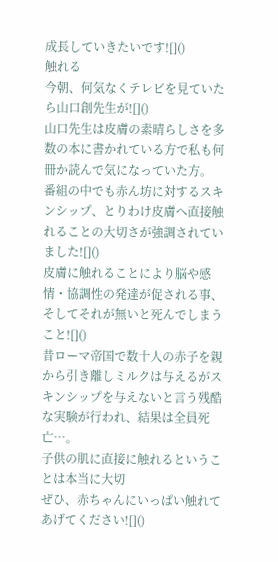成長していきたいです![]()
触れる
今朝、何気なくテレビを見ていたら山口創先生が![]()
山口先生は皮膚の素晴らしさを多数の本に書かれている方で私も何冊か読んで気になっていた方。
番組の中でも赤ん坊に対するスキンシップ、とりわけ皮膚へ直接触れることの大切さが強調されていました![]()
皮膚に触れることにより脳や感情・協調性の発達が促される事、そしてそれが無いと死んでしまうこと![]()
昔ローマ帝国で数十人の赤子を親から引き離しミルクは与えるがスキンシップを与えないと言う残酷な実験が行われ、結果は全員死亡…。
子供の肌に直接に触れるということは本当に大切
ぜひ、赤ちゃんにいっぱい触れてあげてください![]()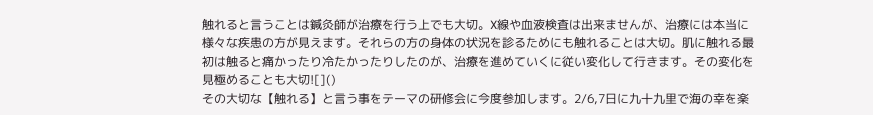触れると言うことは鍼灸師が治療を行う上でも大切。X線や血液検査は出来ませんが、治療には本当に様々な疾患の方が見えます。それらの方の身体の状況を診るためにも触れることは大切。肌に触れる最初は触ると痛かったり冷たかったりしたのが、治療を進めていくに従い変化して行きます。その変化を見極めることも大切![]()
その大切な【触れる】と言う事をテーマの研修会に今度参加します。2/6,7日に九十九里で海の幸を楽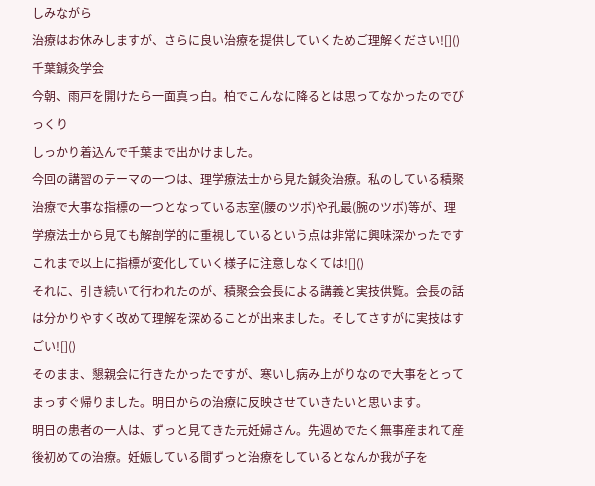しみながら
治療はお休みしますが、さらに良い治療を提供していくためご理解ください![]()
千葉鍼灸学会
今朝、雨戸を開けたら一面真っ白。柏でこんなに降るとは思ってなかったのでびっくり
しっかり着込んで千葉まで出かけました。
今回の講習のテーマの一つは、理学療法士から見た鍼灸治療。私のしている積聚治療で大事な指標の一つとなっている志室(腰のツボ)や孔最(腕のツボ)等が、理学療法士から見ても解剖学的に重視しているという点は非常に興味深かったです
これまで以上に指標が変化していく様子に注意しなくては![]()
それに、引き続いて行われたのが、積聚会会長による講義と実技供覧。会長の話は分かりやすく改めて理解を深めることが出来ました。そしてさすがに実技はすごい![]()
そのまま、懇親会に行きたかったですが、寒いし病み上がりなので大事をとってまっすぐ帰りました。明日からの治療に反映させていきたいと思います。
明日の患者の一人は、ずっと見てきた元妊婦さん。先週めでたく無事産まれて産後初めての治療。妊娠している間ずっと治療をしているとなんか我が子を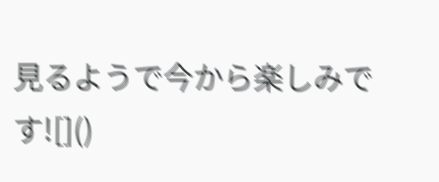見るようで今から楽しみです![]()